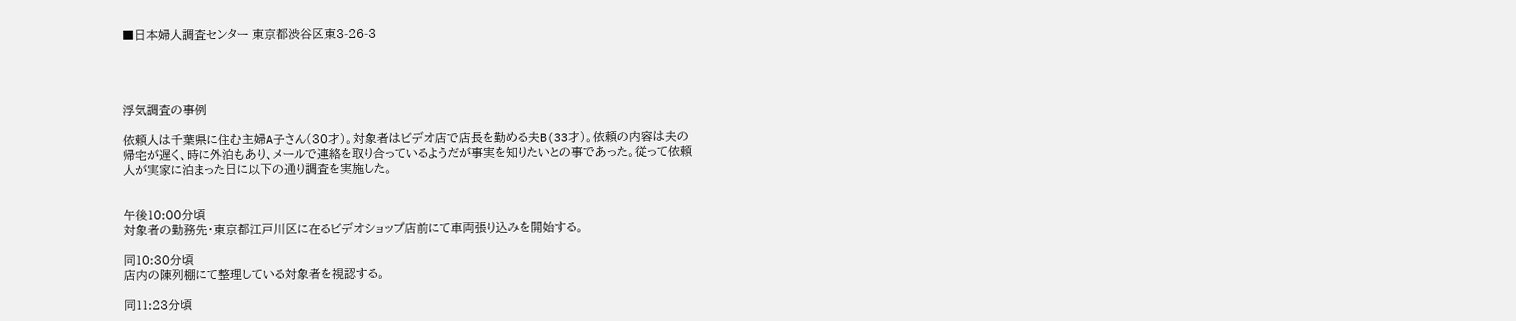■日本婦人調査センター 東京都渋谷区東3-26-3




浮気調査の事例

依頼人は千葉県に住む主婦A子さん(30才)。対象者はビデオ店で店長を勤める夫B(33才)。依頼の内容は夫の
帰宅が遅く、時に外泊もあり、メールで連絡を取り合っているようだが事実を知りたいとの事であった。従って依頼
人が実家に泊まった日に以下の通り調査を実施した。


午後10:00分頃
対象者の勤務先・東京都江戸川区に在るビデオショップ店前にて車両張り込みを開始する。

同10:30分頃
店内の陳列棚にて整理している対象者を視認する。

同11:23分頃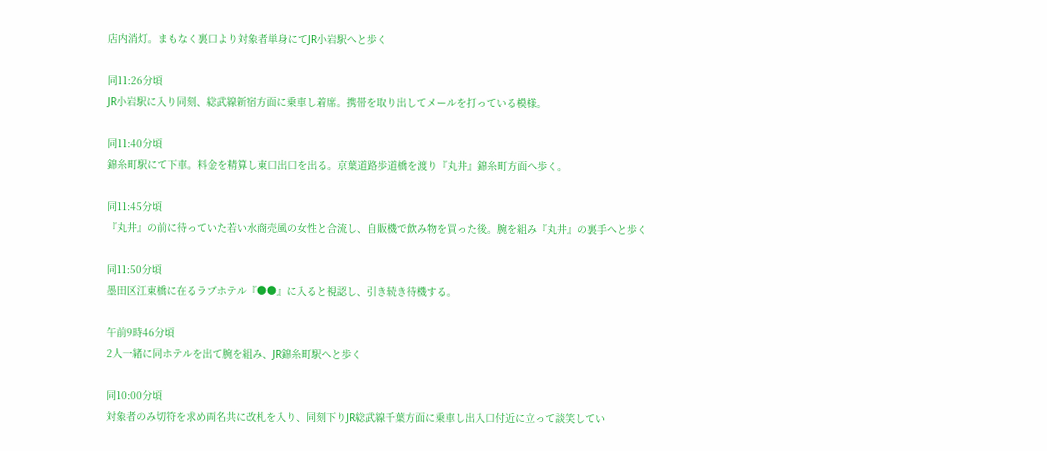店内消灯。まもなく裏口より対象者単身にてJR小岩駅へと歩く

同11:26分頃
JR小岩駅に入り同刻、総武線新宿方面に乗車し着席。携帯を取り出してメールを打っている模様。

同11:40分頃
錦糸町駅にて下車。料金を精算し東口出口を出る。京葉道路歩道橋を渡り『丸井』錦糸町方面へ歩く。

同11:45分頃
『丸井』の前に待っていた若い水商売風の女性と合流し、自販機で飲み物を買った後。腕を組み『丸井』の裏手へと歩く

同11:50分頃
墨田区江東橋に在るラブホテル『●●』に入ると視認し、引き続き待機する。

午前9時46分頃
2人一緒に同ホテルを出て腕を組み、JR錦糸町駅へと歩く

同10:00分頃
対象者のみ切符を求め両名共に改札を入り、同刻下りJR総武線千葉方面に乗車し出入口付近に立って談笑してい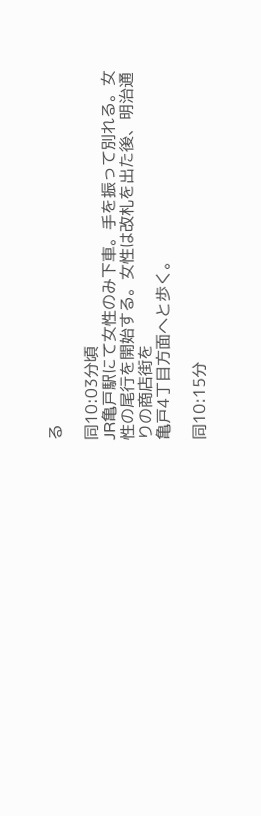る

同10:03分頃
JR亀戸駅にて女性のみ下車。手を振って別れる。女性の尾行を開始する。女性は改札を出た後、明治通りの商店街を
亀戸4丁目方面へと歩く。

同10:15分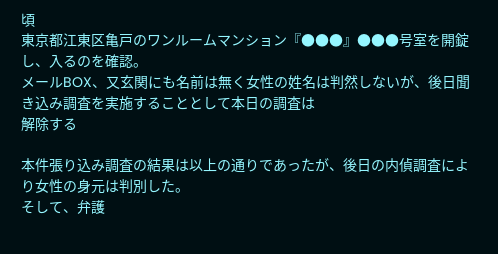頃
東京都江東区亀戸のワンルームマンション『●●●』●●●号室を開錠し、入るのを確認。
メールBOX、又玄関にも名前は無く女性の姓名は判然しないが、後日聞き込み調査を実施することとして本日の調査は
解除する

本件張り込み調査の結果は以上の通りであったが、後日の内偵調査により女性の身元は判別した。
そして、弁護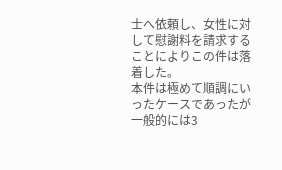士へ依頼し、女性に対して慰謝料を請求することによりこの件は落着した。
本件は極めて順調にいったケースであったが一般的には3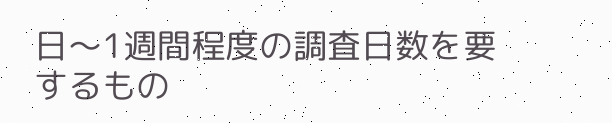日〜1週間程度の調査日数を要するもの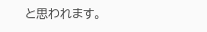と思われます。